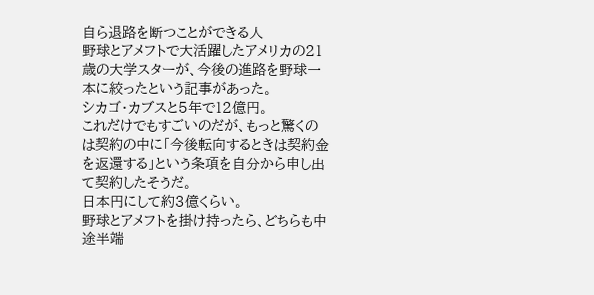自ら退路を断つことができる人
野球とアメフトで大活躍したアメリカの21歳の大学スターが、今後の進路を野球一本に絞ったという記事があった。
シカゴ・カブスと5年で12億円。
これだけでもすごいのだが、もっと驚くのは契約の中に「今後転向するときは契約金を返還する」という条項を自分から申し出て契約したそうだ。
日本円にして約3億くらい。
野球とアメフトを掛け持ったら、どちらも中途半端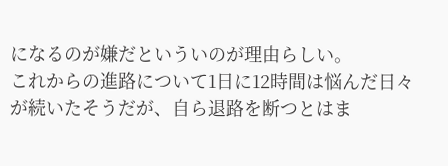になるのが嫌だといういのが理由らしい。
これからの進路について1日に12時間は悩んだ日々が続いたそうだが、自ら退路を断つとはま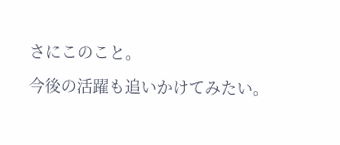さにこのこと。
今後の活躍も追いかけてみたい。